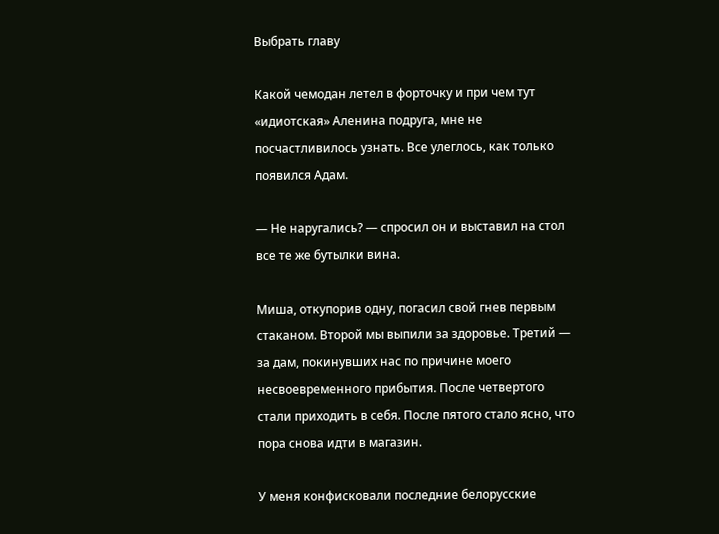Выбрать главу

Какой чемодан летел в форточку и при чем тут «идиотская» Аленина подруга, мне не посчастливилось узнать. Все улеглось, как только появился Адам.

— Не наругались? — спросил он и выставил на стол все те же бутылки вина.

Миша, откупорив одну, погасил свой гнев первым стаканом. Второй мы выпили за здоровье. Третий — за дам, покинувших нас по причине моего несвоевременного прибытия. После четвертого стали приходить в себя. После пятого стало ясно, что пора снова идти в магазин.

У меня конфисковали последние белорусские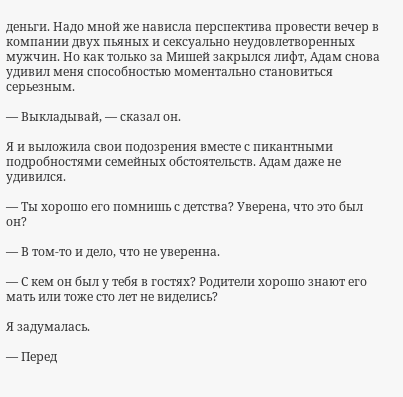деньги. Надо мной же нависла перспектива провести вечер в компании двух пьяных и сексуально неудовлетворенных мужчин. Но как только за Мишей закрылся лифт, Адам снова удивил меня способностью моментально становиться серьезным.

— Выкладывай, — сказал он.

Я и выложила свои подозрения вместе с пикантными подробностями семейных обстоятельств. Адам даже не удивился.

— Ты хорошо его помнишь с детства? Уверена, что это был он?

— В том-то и дело, что не уверенна.

— С кем он был у тебя в гостях? Родители хорошо знают его мать или тоже сто лет не виделись?

Я задумалась.

— Перед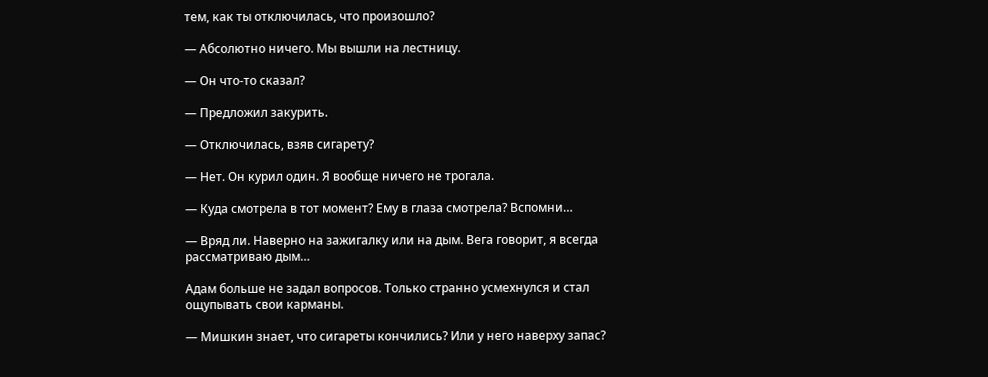тем, как ты отключилась, что произошло?

— Абсолютно ничего. Мы вышли на лестницу.

— Он что-то сказал?

— Предложил закурить.

— Отключилась, взяв сигарету?

— Нет. Он курил один. Я вообще ничего не трогала.

— Куда смотрела в тот момент? Ему в глаза смотрела? Вспомни…

— Вряд ли. Наверно на зажигалку или на дым. Вега говорит, я всегда рассматриваю дым…

Адам больше не задал вопросов. Только странно усмехнулся и стал ощупывать свои карманы.

— Мишкин знает, что сигареты кончились? Или у него наверху запас?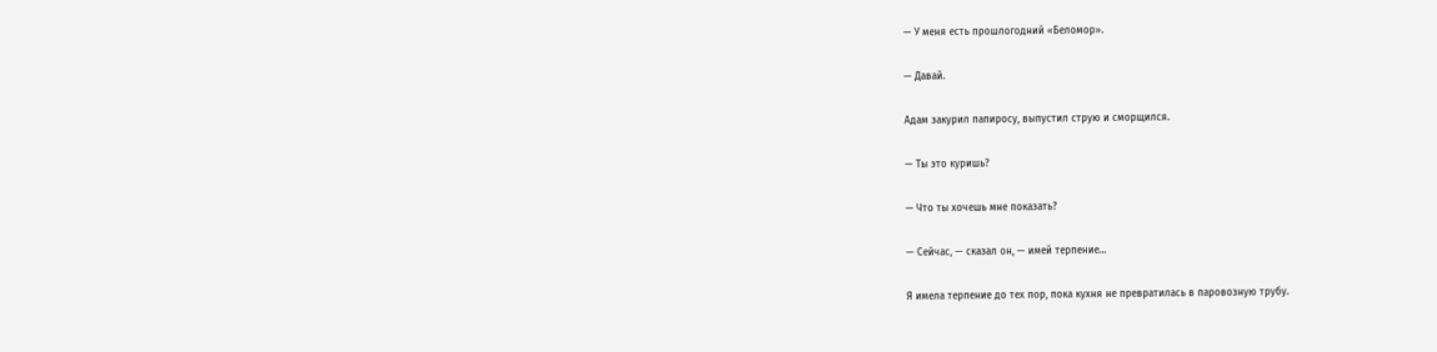— У меня есть прошлогодний «Беломор».

— Давай.

Адам закурил папиросу, выпустил струю и сморщился.

— Ты это куришь?

— Что ты хочешь мне показать?

— Сейчас, — сказал он, — имей терпение…

Я имела терпение до тех пор, пока кухня не превратилась в паровозную трубу.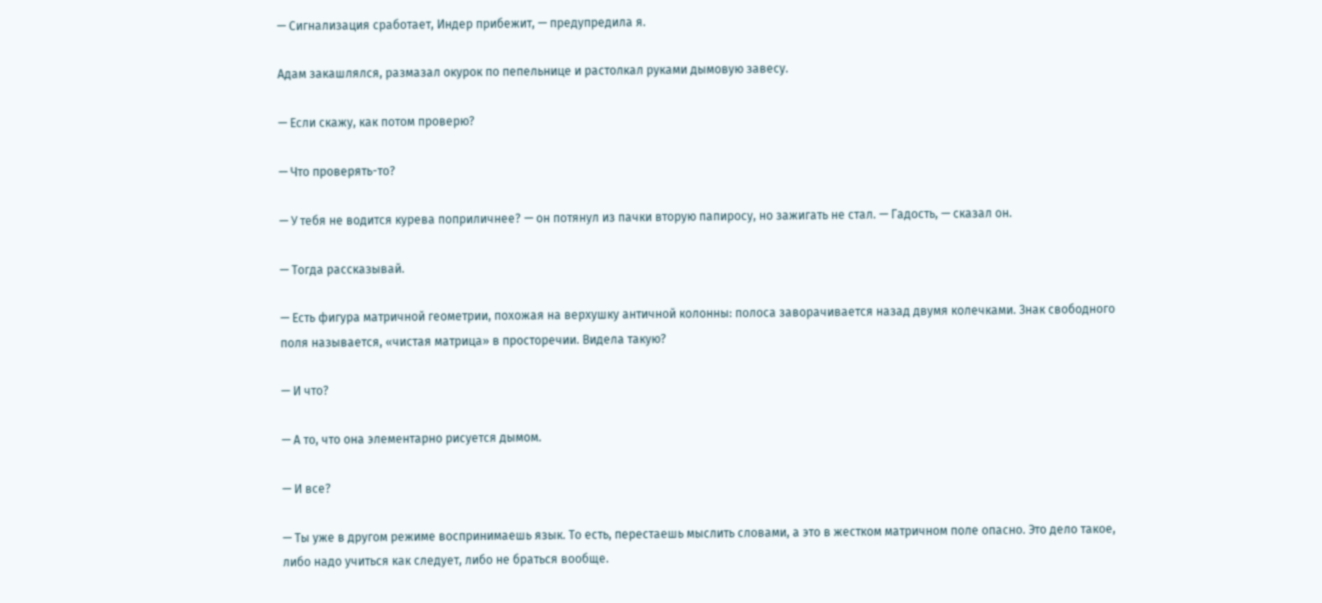— Сигнализация сработает, Индер прибежит, — предупредила я.

Адам закашлялся, размазал окурок по пепельнице и растолкал руками дымовую завесу.

— Если скажу, как потом проверю?

— Что проверять-то?

— У тебя не водится курева поприличнее? — он потянул из пачки вторую папиросу, но зажигать не стал. — Гадость, — сказал он.

— Тогда рассказывай.

— Есть фигура матричной геометрии, похожая на верхушку античной колонны: полоса заворачивается назад двумя колечками. Знак свободного поля называется, «чистая матрица» в просторечии. Видела такую?

— И что?

— А то, что она элементарно рисуется дымом.

— И все?

— Ты уже в другом режиме воспринимаешь язык. То есть, перестаешь мыслить словами, а это в жестком матричном поле опасно. Это дело такое, либо надо учиться как следует, либо не браться вообще.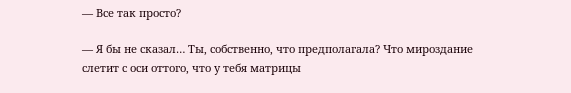— Все так просто?

— Я бы не сказал… Ты, собственно, что предполагала? Что мироздание слетит с оси оттого, что у тебя матрицы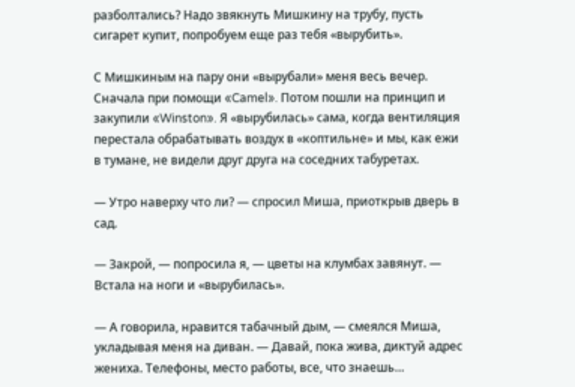разболтались? Надо звякнуть Мишкину на трубу, пусть сигарет купит, попробуем еще раз тебя «вырубить».

С Мишкиным на пару они «вырубали» меня весь вечер. Сначала при помощи «Camel». Потом пошли на принцип и закупили «Winston». Я «вырубилась» сама, когда вентиляция перестала обрабатывать воздух в «коптильне» и мы, как ежи в тумане, не видели друг друга на соседних табуретах.

— Утро наверху что ли? — спросил Миша, приоткрыв дверь в сад.

— Закрой, — попросила я, — цветы на клумбах завянут. — Встала на ноги и «вырубилась».

— А говорила, нравится табачный дым, — смеялся Миша, укладывая меня на диван. — Давай, пока жива, диктуй адрес жениха. Телефоны, место работы, все, что знаешь…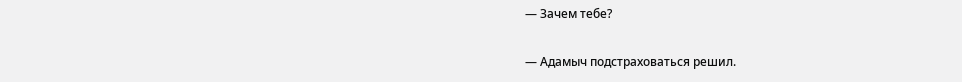— Зачем тебе?

— Адамыч подстраховаться решил.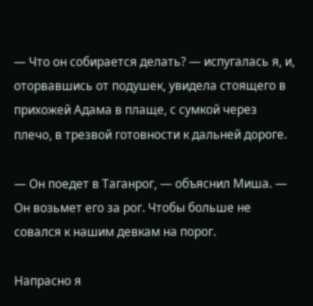— Что он собирается делать? — испугалась я, и, оторвавшись от подушек, увидела стоящего в прихожей Адама в плаще, с сумкой через плечо, в трезвой готовности к дальней дороге.

— Он поедет в Таганрог, — объяснил Миша. — Он возьмет его за рог. Чтобы больше не совался к нашим девкам на порог.

Напрасно я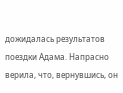дожидалась результатов поездки Адама. Напрасно верила, что, вернувшись, он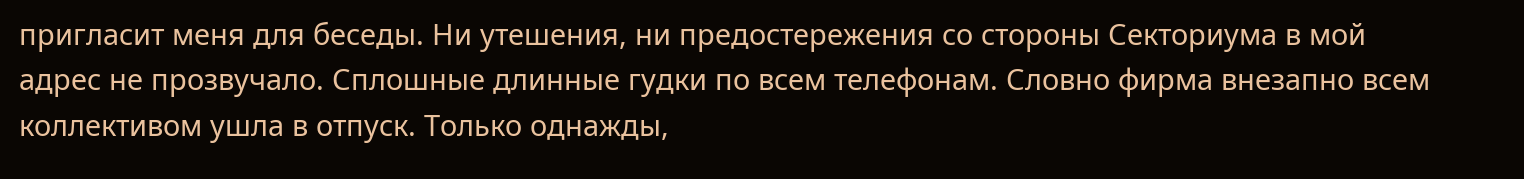пригласит меня для беседы. Ни утешения, ни предостережения со стороны Секториума в мой адрес не прозвучало. Сплошные длинные гудки по всем телефонам. Словно фирма внезапно всем коллективом ушла в отпуск. Только однажды,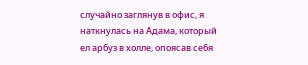случайно заглянув в офис, я наткнулась на Адама, который ел арбуз в холле, опоясав себя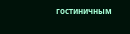гостиничным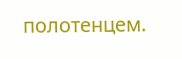полотенцем.